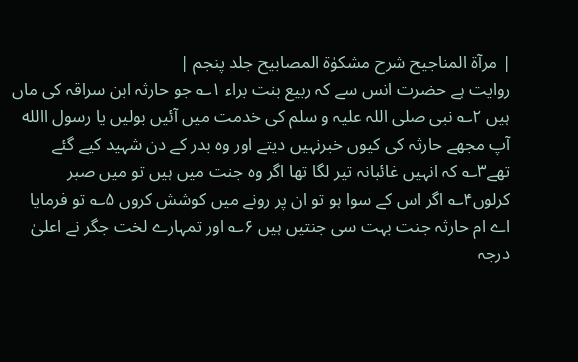| مرآۃ المناجیح شرح مشکوٰۃ المصابیح جلد پنجم |
روایت ہے حضرت انس سے کہ ربیع بنت براء ۱؎ جو حارثہ ابن سراقہ کی ماں ہیں ۲؎ نبی صلی اللہ علیہ و سلم کی خدمت میں آئیں بولیں یا رسول االله آپ مجھے حارثہ کی کیوں خبرنہیں دیتے اور وہ بدر کے دن شہید کیے گئے تھے۳؎ کہ انہیں غائبانہ تیر لگا تھا اگر وہ جنت میں ہیں تو میں صبر کرلوں۴؎ اگر اس کے سوا ہو تو ان پر رونے میں کوشش کروں ۵؎ تو فرمایا اے ام حارثہ جنت بہت سی جنتیں ہیں ۶؎ اور تمہارے لخت جگر نے اعلیٰ درجہ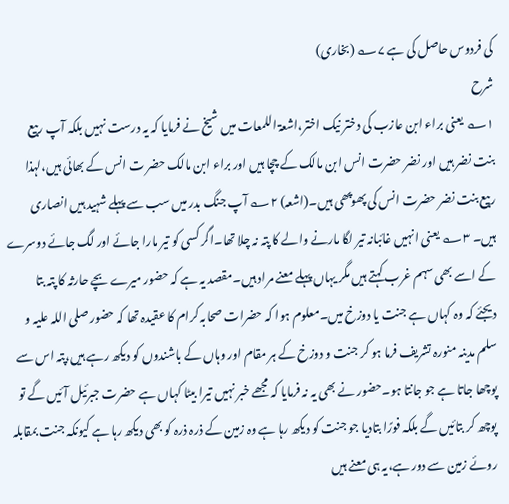کی فردوس حاصل کی ہے ۷؎ (بخاری)
شرح
۱؎ یعنی براء ابن عازب کی دختر نیک اختر،اشعۃ اللمعات میں شیخ نے فرمایا کہ یہ درست نہیں بلکہ آپ ربیع بنت نضر ہیں اور نضر حضرت انس ابن مالک کے چچا ہیں اور براء ابن مالک حضر ت انس کے بھائی ہیں،لہذا ربیع بنت نضر حضرت انس کی پھوپھی ہیں۔(اشعہ) ۲؎ آپ جنگ بدر میں سب سے پہلے شہید ہیں انصاری ہیں۔ ۳؎ یعنی انہیں غائبانہ تیر لگا مارنے والے کا پتہ نہ چلا تھا۔اگر کسی کو تیر مارا جائے اور لگ جائے دوسرے کے اسے بھی سہم غرب کہتے ہیں مگر یہاں پہلے معنے مراد ہیں۔مقصد یہ ہے کہ حضور میرے بچے حارثہ کا پتہ بتا دیجئے کہ وہ کہاں ہے جنت یا دوزخ میں۔معلوم ہوا کہ حضرات صحابہ کرام کا عقیدہ تھا کہ حضور صلی اللہ علیہ و سلم مدینہ منورہ تشریف فرما ہو کر جنت و دوزخ کے ہر مقام اور وہاں کے باشندوں کو دیکھ رہے ہیں،پتہ اس سے پوچھا جاتا ہے جو جانتا ہو۔حضور نے بھی یہ نہ فرمایا کہ مجھے خبر نہیں تیرا بیٹا کہاں ہے حضرت جبرئیل آئیں گے تو پوچھ کر بتائیں گے بلکہ فورًا بتادیا جو جنت کو دیکھ رہا ہے وہ زمین کے ذرہ ذرہ کو بھی دیکھ رہا ہے کیونکہ جنت بمقابلہ روئے زمین سے دور ہے،یہ ہی معنے ہیں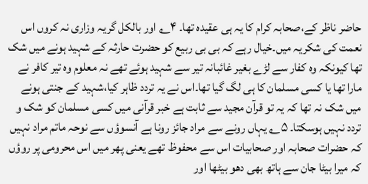حاضر ناظر کے،صحابہ کرام کا یہ ہی عقیدہ تھا۔ ۴؎ اور بالکل گریہ وزاری نہ کروں اس نعمت کی شکریہ میں۔خیال رہے کہ بی بی ربیع کو حضرت حارثہ کے شہید ہونے میں شک تھا کیونکہ وہ کفار سے لڑے بغیر غائبانہ تیر سے شہید ہوئے تھے نہ معلوم وہ تیر کافر نے مارا تھا یا کسی مسلمان کا ہی لگ گیا تھا۔اس نے یہ تردد ظاہر کیا،شہید کے جنتی ہونے میں شک نہ تھا کہ یہ تو قرآن مجید سے ثابت ہے خبر قرآنی میں کسی مسلمان کو شک و تردد نہیں ہوسکتا۔ ۵؎ یہاں رونے سے مراد جائز رونا ہے آنسوؤں سے نوحہ ماتم مراد نہیں کہ حضرات صحابہ اور صحابیات اس سے محفوظ تھے یعنی پھر میں اس محرومی پر روؤں کہ میرا بیٹا جان سے ہاتھ بھی دھو بیٹھا اور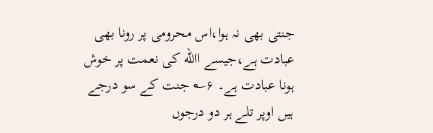جنتی بھی نہ ہوا،اس محرومی پر رونا بھی عبادت ہے،جیسے االله کی نعمت پر خوش ہونا عبادت ہے۔ ۶؎ جنت کے سو درجے ہیں اوپر تلے ہر دو درجوں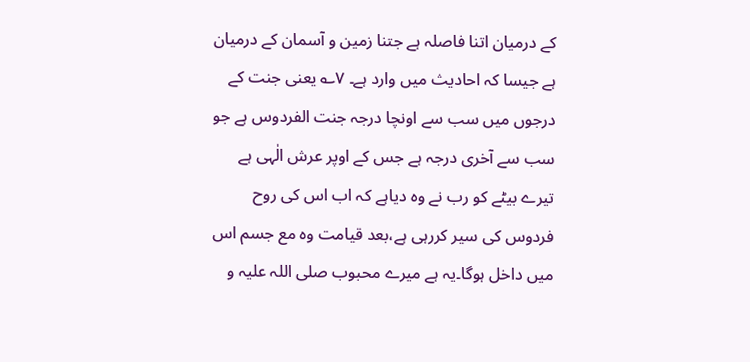کے درمیان اتنا فاصلہ ہے جتنا زمین و آسمان کے درمیان ہے جیسا کہ احادیث میں وارد ہے۔ ۷؎ یعنی جنت کے درجوں میں سب سے اونچا درجہ جنت الفردوس ہے جو سب سے آخری درجہ ہے جس کے اوپر عرش الٰہی ہے تیرے بیٹے کو رب نے وہ دیاہے کہ اب اس کی روح فردوس کی سیر کررہی ہے،بعد قیامت وہ مع جسم اس میں داخل ہوگا۔یہ ہے میرے محبوب صلی اللہ علیہ و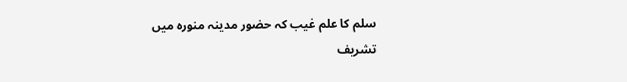سلم کا علم غیب کہ حضور مدینہ منورہ میں تشریف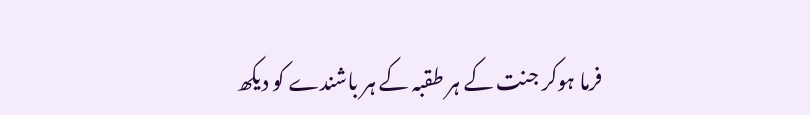فرما ہوکر جنت کے ہر طقبہ کے ہر باشندے کو دیکھ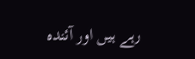رہے ہیں اور آئندہ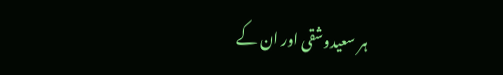ہر سعیدوشقی اور ان کے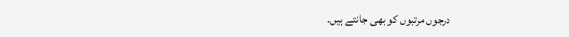درجوں مرتبوں کو بھی جانتے ہیں۔